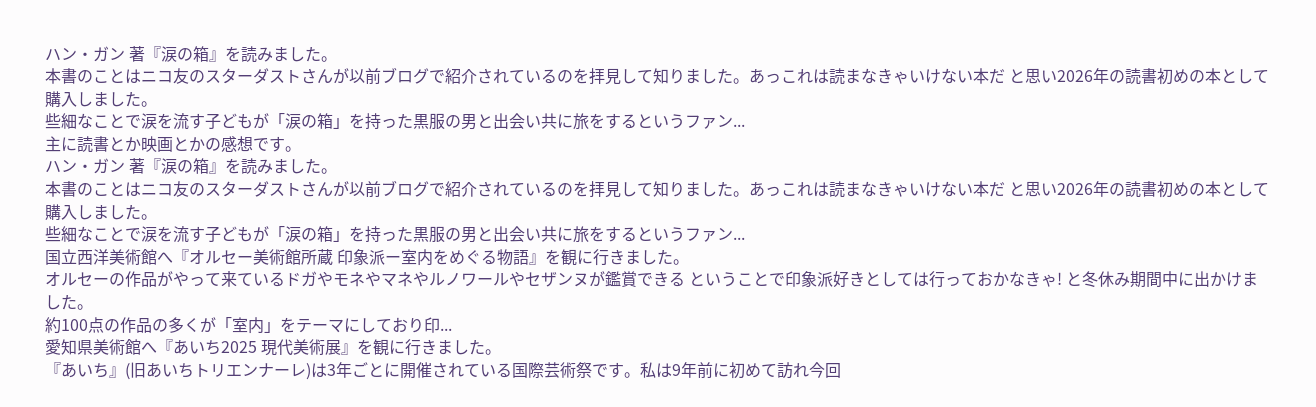ハン・ガン 著『涙の箱』を読みました。
本書のことはニコ友のスターダストさんが以前ブログで紹介されているのを拝見して知りました。あっこれは読まなきゃいけない本だ と思い2026年の読書初めの本として購入しました。
些細なことで涙を流す子どもが「涙の箱」を持った黒服の男と出会い共に旅をするというファン...
主に読書とか映画とかの感想です。
ハン・ガン 著『涙の箱』を読みました。
本書のことはニコ友のスターダストさんが以前ブログで紹介されているのを拝見して知りました。あっこれは読まなきゃいけない本だ と思い2026年の読書初めの本として購入しました。
些細なことで涙を流す子どもが「涙の箱」を持った黒服の男と出会い共に旅をするというファン...
国立西洋美術館へ『オルセー美術館所蔵 印象派ー室内をめぐる物語』を観に行きました。
オルセーの作品がやって来ているドガやモネやマネやルノワールやセザンヌが鑑賞できる ということで印象派好きとしては行っておかなきゃ! と冬休み期間中に出かけました。
約100点の作品の多くが「室内」をテーマにしており印...
愛知県美術館へ『あいち2025 現代美術展』を観に行きました。
『あいち』(旧あいちトリエンナーレ)は3年ごとに開催されている国際芸術祭です。私は9年前に初めて訪れ今回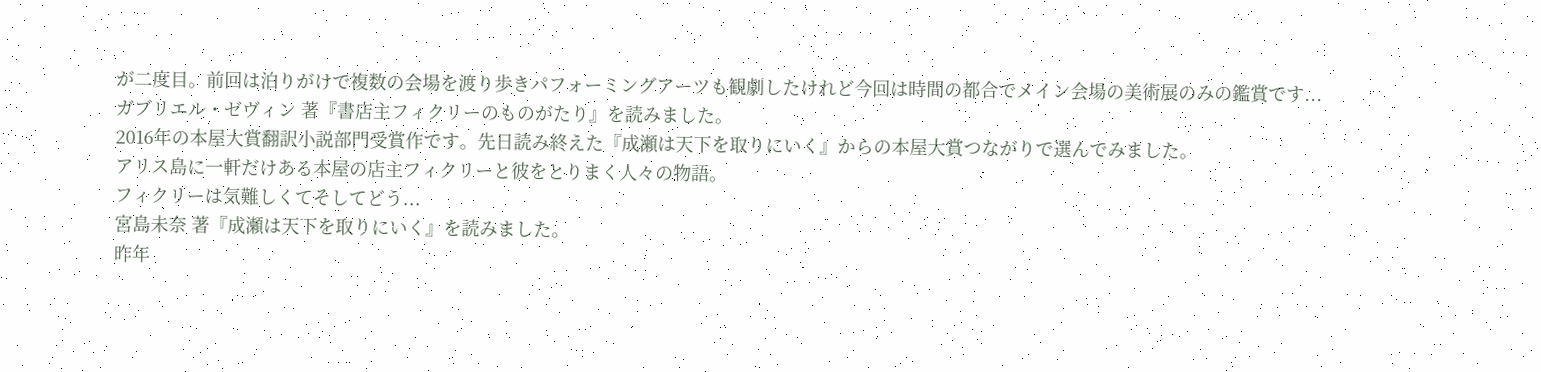が二度目。前回は泊りがけで複数の会場を渡り歩きパフォーミングアーツも観劇したけれど今回は時間の都合でメイン会場の美術展のみの鑑賞です...
ガブリエル・ゼヴィン 著『書店主フィクリーのものがたり』を読みました。
2016年の本屋大賞翻訳小説部門受賞作です。先日読み終えた『成瀬は天下を取りにいく』からの本屋大賞つながりで選んでみました。
アリス島に一軒だけある本屋の店主フィクリーと彼をとりまく人々の物語。
フィクリーは気難しくてそしてどう...
宮島未奈 著『成瀬は天下を取りにいく』を読みました。
昨年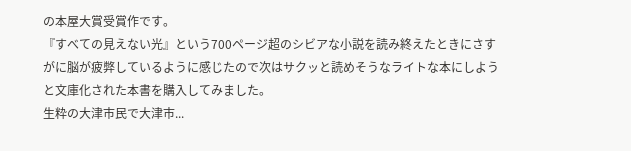の本屋大賞受賞作です。
『すべての見えない光』という700ページ超のシビアな小説を読み終えたときにさすがに脳が疲弊しているように感じたので次はサクッと読めそうなライトな本にしよう と文庫化された本書を購入してみました。
生粋の大津市民で大津市...